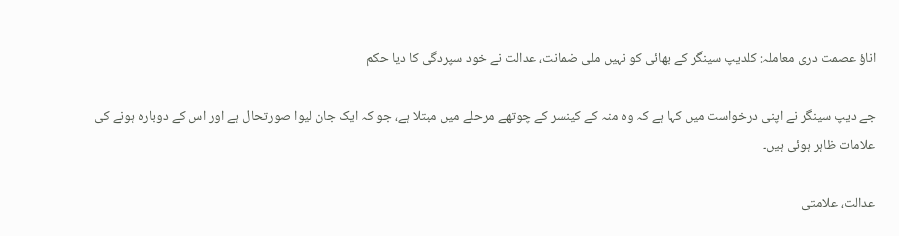اناؤ عصمت دری معاملہ: کلدیپ سینگر کے بھائی کو نہیں ملی ضمانت، عدالت نے خود سپردگی کا دیا حکم

جے دیپ سینگر نے اپنی درخواست میں کہا ہے کہ وہ منہ کے کینسر کے چوتھے مرحلے میں مبتلا ہے، جو کہ ایک جان لیوا صورتحال ہے اور اس کے دوبارہ ہونے کی علامات ظاہر ہوئی ہیں۔

عدالت، علامتی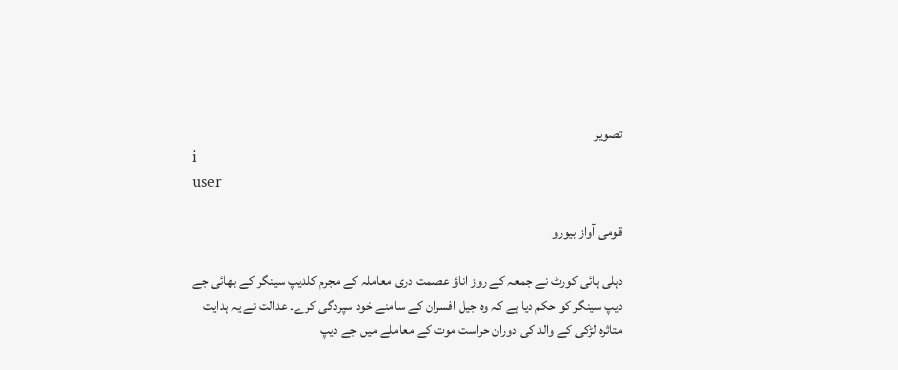تصویر
i
user

قومی آواز بیورو

دہلی ہائی کورٹ نے جمعہ کے روز اناؤ عصمت دری معاملہ کے مجرم کلدیپ سینگر کے بھائی جے دیپ سینگر کو حکم دیا ہے کہ وہ جیل افسران کے سامنے خود سپردگی کرے۔ عدالت نے یہ ہدایت متاثرہ لڑکی کے والد کی دوران حراست موت کے معاملے میں جے دیپ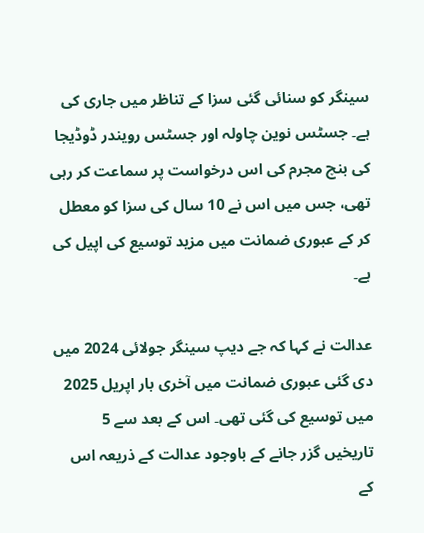سینگر کو سنائی گئی سزا کے تناظر میں جاری کی ہے۔ جسٹس نوین چاولہ اور جسٹس رویندر ڈوڈیجا کی بنچ مجرم کی اس درخواست پر سماعت کر رہی تھی، جس میں اس نے 10 سال کی سزا کو معطل کر کے عبوری ضمانت میں مزید توسیع کی اپیل کی ہے۔

عدالت نے کہا کہ جے دیپ سینگر جولائی 2024 میں دی گئی عبوری ضمانت میں آخری بار اپریل 2025 میں توسیع کی گئی تھی۔ اس کے بعد سے 5 تاریخیں گزر جانے کے باوجود عدالت کے ذریعہ اس کے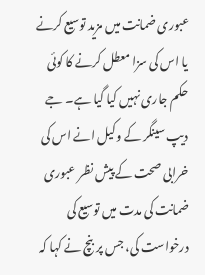عبوری ضمانت میں مزید توسیع کرنے یا اس کی سزا معطل کرنے کا کوئی حکم جاری نہیں کیا گیا ہے۔ جے دیپ سینگر کے وکیل انے اس کی خرابی صحت کے پیش نظر عبوری ضمانت کی مدت میں توسیع کی درخواست کی، جس پر بنچ نے کہا کہ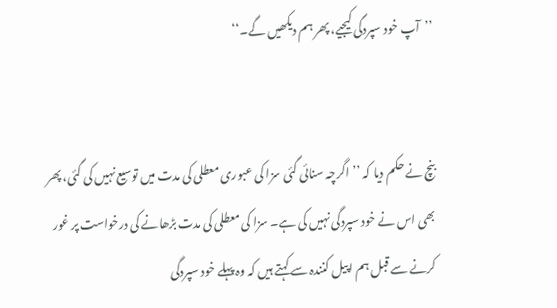’’آپ خود سپردگی کیجیے، پھر ہم دیکھیں گے۔‘‘


بنچ نے حکم دیا کہ ’’اگرچہ سنائی گئی سزا کی عبوری معطلی کی مدت میں توسیع نہیں کی گئی، پھر بھی اس نے خود سپردگی نہیں کی ہے۔ سزا کی معطلی کی مدت بڑھانے کی درخواست پر غور کرنے سے قبل ہم اپیل کنندہ سے کہتے ہیں کہ وہ پہلے خود سپردگی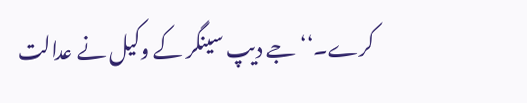کرے۔‘‘ جے دیپ سینگر کے وکیل نے عدالت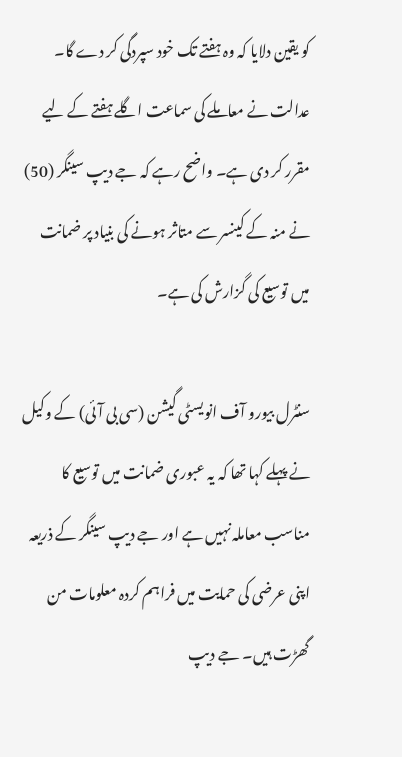کو یقین دلایا کہ وہ ہفتے تک خود سپردگی کر دے گا۔ عدالت نے معاملے کی سماعت اگلے ہفتے کے لیے مقرر کر دی ہے۔ واضح رہے کہ جے دیپ سینگر (50) نے منہ کے کینسر سے متاثر ہونے کی بنیاد پر ضمانت میں توسیع کی گزارش کی ہے۔

سنٹرل بیورو آف انویسٹی گیشن (سی بی آئی) کے وکیل نے پہلے کہا تھا کہ یہ عبوری ضمانت میں توسیع کا مناسب معاملہ نہیں ہے اور جے دیپ سینگر کے ذریعہ اپنی عرضی کی حمایت میں فراہم کردہ معلومات من گھڑت ہیں۔ جے دیپ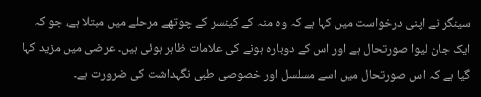سینگر نے اپنی درخواست میں کہا ہے کہ وہ منہ کے کینسر کے چوتھے مرحلے میں مبتلا ہے، جو کہ ایک جان لیوا صورتحال ہے اور اس کے دوبارہ ہونے کی علامات ظاہر ہوئی ہیں۔ عرضی میں مزید کہا گیا ہے کہ اس صورتحال میں اسے مسلسل اور خصوصی طبی نگہداشت کی ضرورت ہے۔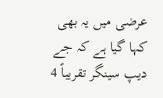عرضی میں یہ بھی کہا گیا ہے کہ جے دیپ سینگر تقریباً 4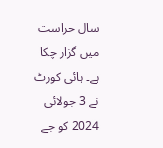سال حراست میں گزار چکا ہے۔ ہائی کورٹ نے 3 جولائی 2024 کو جے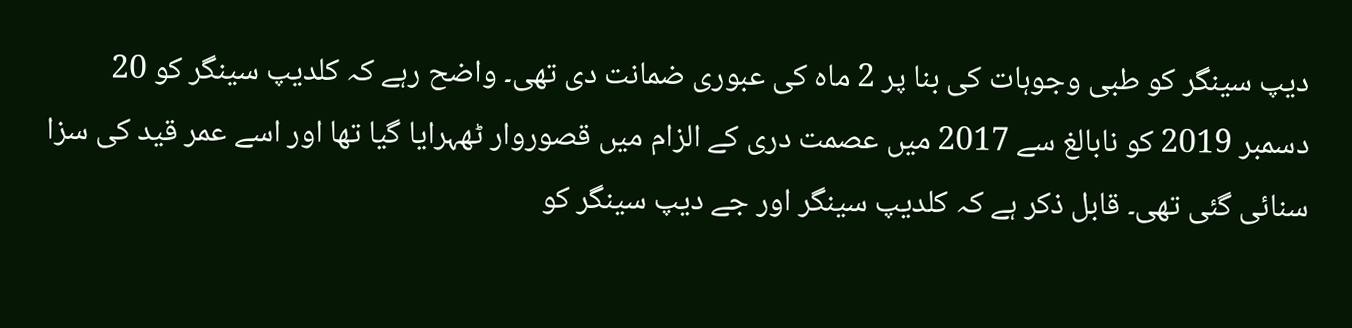دیپ سینگر کو طبی وجوہات کی بنا پر 2 ماہ کی عبوری ضمانت دی تھی۔ واضح رہے کہ کلدیپ سینگر کو 20 دسمبر 2019 کو نابالغ سے 2017 میں عصمت دری کے الزام میں قصوروار ٹھہرایا گیا تھا اور اسے عمر قید کی سزا سنائی گئی تھی۔ قابل ذکر ہے کہ کلدیپ سینگر اور جے دیپ سینگر کو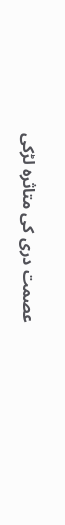عصمت دری کی متاثرہ لڑکی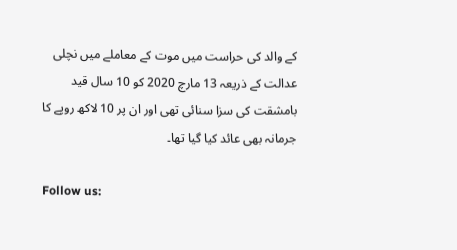کے والد کی حراست میں موت کے معاملے میں نچلی عدالت کے ذریعہ 13 مارچ 2020 کو 10 سال قید بامشقت کی سزا سنائی تھی اور ان پر 10 لاکھ روپے کا جرمانہ بھی عائد کیا گیا تھا۔

Follow us: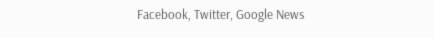Facebook, Twitter, Google News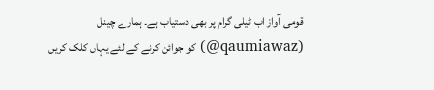قومی آواز اب ٹیلی گرام پر بھی دستیاب ہے۔ ہمارے چینل (qaumiawaz@) کو جوائن کرنے کے لئے یہاں کلک کریں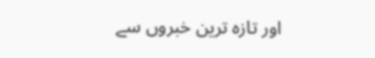اور تازہ ترین خبروں سے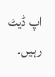اپ ڈیٹ رہیں۔